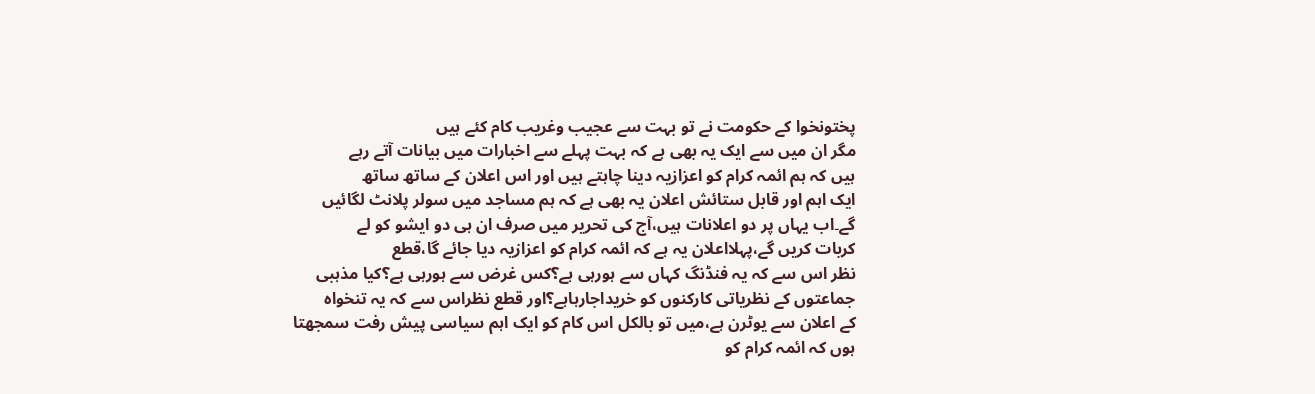پختونخوا کے حکومت نے تو بہت سے عجیب وغریب کام کئے ہیں
مگر ان میں سے ایک یہ بھی ہے کہ بہت پہلے سے اخبارات میں بیانات آتے رہے
ہیں کہ ہم ائمہ کرام کو اعزازیہ دینا چاہتے ہیں اور اس اعلان کے ساتھ ساتھ
ایک اہم اور قابل ستائش اعلان یہ بھی ہے کہ ہم مساجد میں سولر پلانٹ لگائیں
گے۔اب یہاں پر دو اعلانات ہیں،آج کی تحریر میں صرف ان ہی دو ایشو کو لے
کربات کریں گے،پہلااعلان یہ ہے کہ ائمہ کرام کو اعزازیہ دیا جائے گا،قطع
نظر اس سے کہ یہ فنڈنگ کہاں سے ہورہی ہے؟کس غرض سے ہورہی ہے؟کیا مذہبی
جماعتوں کے نظریاتی کارکنوں کو خریداجارہاہے؟اور قطع نظراس سے کہ یہ تنخواہ
کے اعلان سے یوٹرن ہے،میں تو بالکل اس کام کو ایک اہم سیاسی پیش رفت سمجھتا
ہوں کہ ائمہ کرام کو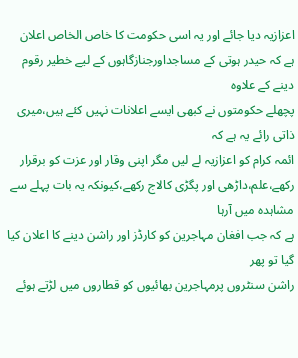اعزازیہ دیا جائے اور یہ اسی حکومت کا خاص الخاص اعلان
ہے کہ حیدر ہوتی کے مساجداورجنازگاہوں کے لیے خطیر رقوم دینے کے علاوہ
پچھلے حکومتوں نے کبھی ایسے اعلانات نہیں کئے ہیں،میری ذاتی رائے یہ ہے کہ
ائمہ کرام کو اعزازیہ لے لیں مگر اپنی وقار اور عزت کو برقرار
رکھے،علم،داڑھی اور پگڑی کالاج رکھے،کیونکہ یہ بات پہلے سے مشاہدہ میں آرہا
ہے کہ جب افغان مہاجرین کو کارڈز اور راشن دینے کا اعلان کیا گیا تو پھر
راشن سنٹروں پرمہاجرین بھائیوں کو قطاروں میں لڑتے ہوئے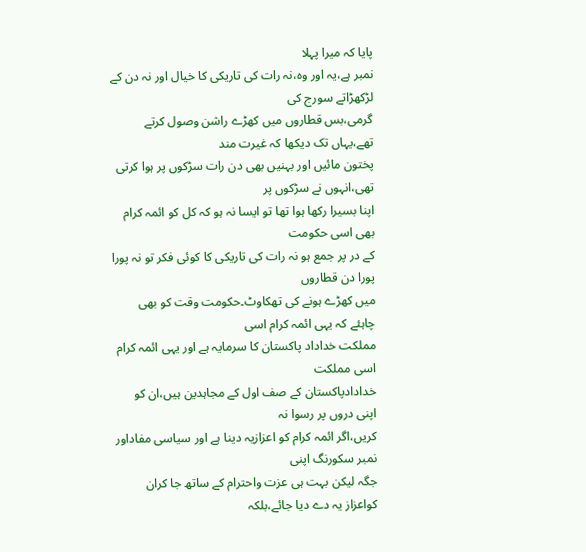پایا کہ میرا پہلا
نمبر ہے،یہ اور وہ،نہ رات کی تاریکی کا خیال اور نہ دن کے لڑکھڑاتے سورج کی
گرمی،بس قطاروں میں کھڑے راشن وصول کرتے تھے،یہاں تک دیکھا کہ غیرت مند
پختون مائیں اور بہنیں بھی دن رات سڑکوں پر ہوا کرتی تھی،انہوں نے سڑکوں پر
اپنا بسیرا رکھا ہوا تھا تو ایسا نہ ہو کہ کل کو ائمہ کرام بھی اسی حکومت
کے در پر جمع ہو نہ رات کی تاریکی کا کوئی فکر تو نہ پورا پورا دن قطاروں
میں کھڑے ہونے کی تھکاوٹ۔حکومت وقت کو بھی چاہئے کہ یہی ائمہ کرام اسی
مملکت خداداد پاکستان کا سرمایہ ہے اور یہی ائمہ کرام اسی مملکت
خدادادپاکستان کے صف اول کے مجاہدین ہیں،ان کو اپنی دروں پر رسوا نہ
کریں،اگر ائمہ کرام کو اعزازیہ دینا ہے اور سیاسی مفاداور نمبر سکورنگ اپنی
جگہ لیکن بہت ہی عزت واحترام کے ساتھ جا کران کواعزاز یہ دے دیا جائے،بلکہ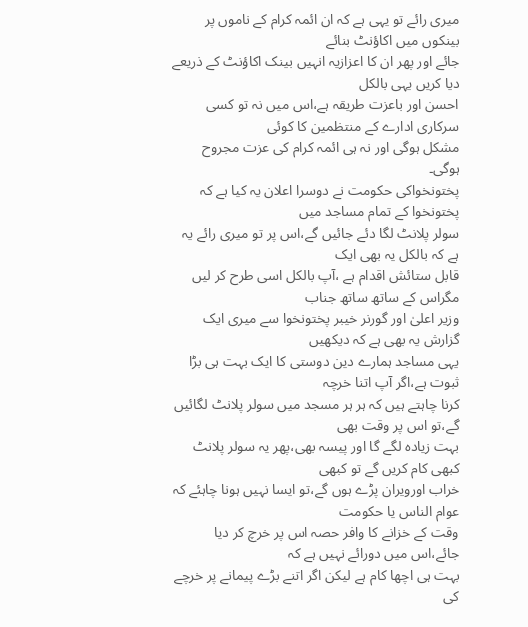میری رائے تو یہی ہے کہ ان ائمہ کرام کے ناموں پر بینکوں میں اکاؤنٹ بنائے
جائے اور پھر ان کا اعزازیہ انہیں بینک اکاؤنٹ کے ذریعے دیا کریں یہی بالکل
احسن اور باعزت طریقہ ہے،اس میں نہ تو کسی سرکاری ادارے کے منتظمین کا کوئی
مشکل ہوگی اور نہ ہی ائمہ کرام کی عزت مجروح ہوگی۔
پختونخواکی حکومت نے دوسرا اعلان یہ کیا ہے کہ پختونخوا کے تمام مساجد میں
سولر پلانٹ لگا دئے جائیں گے،اس پر تو میری رائے یہ ہے کہ بالکل یہ بھی ایک
قابل ستائش اقدام ہے ،آپ بالکل اسی طرح کر لیں مگراس کے ساتھ ساتھ جناب
وزیر اعلیٰ اور گورنر خیبر پختونخوا سے میری ایک گزارش یہ بھی ہے کہ دیکھیں
یہی مساجد ہمارے دین دوستی کا ایک بہت ہی بڑا ثبوت ہے،اگر آپ اتنا خرچہ
کرنا چاہتے ہیں کہ ہر ہر مسجد میں سولر پلانٹ لگائیں گے،تو اس پر وقت بھی
بہت زیادہ لگے گا اور پیسہ بھی،پھر یہ سولر پلانٹ کبھی کام کریں گے تو کبھی
خراب اورویران پڑے ہوں گے،تو ایسا نہیں ہونا چاہئے کہ عوام الناس یا حکومت
وقت کے خزانے کا وافر حصہ اس پر خرچ کر دیا جائے،اس میں دورائے نہیں ہے کہ
بہت ہی اچھا کام ہے لیکن اگر اتنے بڑے پیمانے پر خرچے کی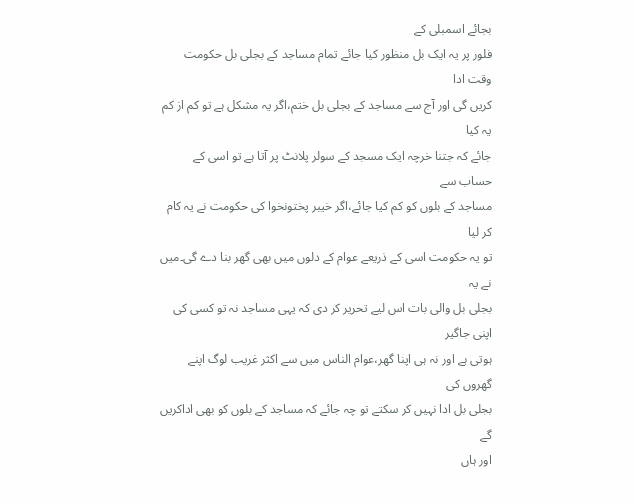بجائے اسمبلی کے
فلور پر یہ ایک بل منظور کیا جائے تمام مساجد کے بجلی بل حکومت وقت ادا
کریں گی اور آج سے مساجد کے بجلی بل ختم،اگر یہ مشکل ہے تو کم از کم یہ کیا
جائے کہ جتنا خرچہ ایک مسجد کے سولر پلانٹ پر آتا ہے تو اسی کے حساب سے
مساجد کے بلوں کو کم کیا جائے،اگر خیبر پختونخوا کی حکومت نے یہ کام کر لیا
تو یہ حکومت اسی کے ذریعے عوام کے دلوں میں بھی گھر بنا دے گی۔میں نے یہ
بجلی بل والی بات اس لیے تحریر کر دی کہ یہی مساجد نہ تو کسی کی اپنی جاگیر
ہوتی ہے اور نہ ہی اپنا گھر،عوام الناس میں سے اکثر غریب لوگ اپنے گھروں کی
بجلی بل ادا نہیں کر سکتے تو چہ جائے کہ مساجد کے بلوں کو بھی اداکریں گے
اور ہاں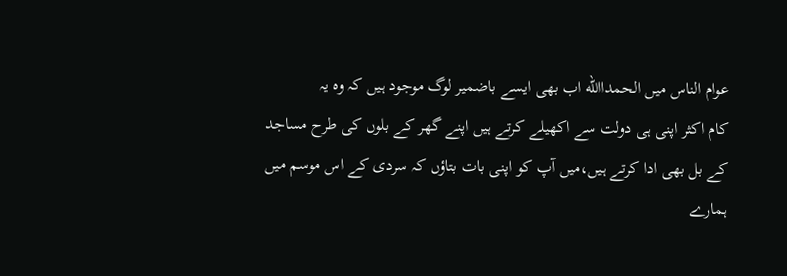عوام الناس میں الحمداالله اب بھی ایسے باضمیر لوگ موجود ہیں کہ وہ یہ
کام اکثر اپنی ہی دولت سے اکھیلے کرتے ہیں اپنے گھر کے بلوں کی طرح مساجد
کے بل بھی ادا کرتے ہیں،میں آپ کو اپنی بات بتاؤں کہ سردی کے اس موسم میں
ہمارے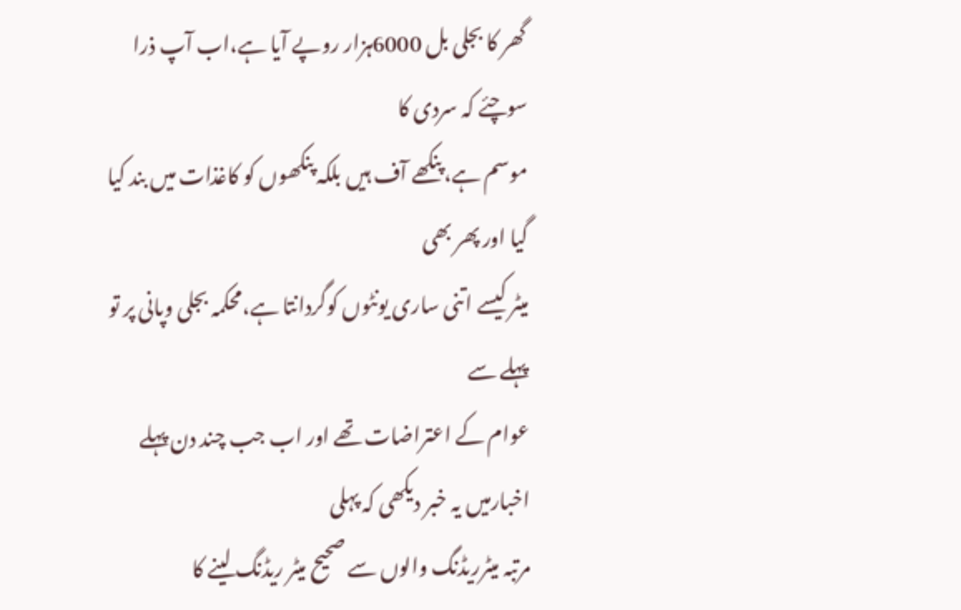گھر کا بجلی بل 6000ہزار روپے آیا ہے،اب آپ ذرا سوچئے کہ سردی کا
موسم ہے،پنکھے آف ہیں بلکہ پنکھوں کو کاغذات میں بند کیا گیا اور پھر بھی
میٹر کیسے اتنی ساری یونٹوں کوگردانتا ہے،محکمہ بجلی وپانی پر تو پہلے سے
عوام کے اعتراضات تھے اور اب جب چند دن پہلے اخبارمیں یہ خبر دیکھی کہ پہلی
مرتبہ میٹرریڈنگ والوں سے صحیح میٹر ریڈنگ لینے کا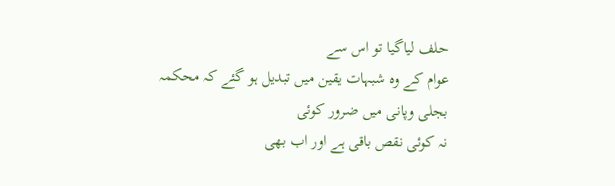حلف لیاگیا تو اس سے
عوام کے وہ شبہات یقین میں تبدیل ہو گئے کہ محکمہ بجلی وپانی میں ضرور کوئی
نہ کوئی نقص باقی ہے اور اب بھی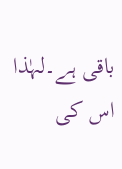باقی ہے۔لہٰذا اس کی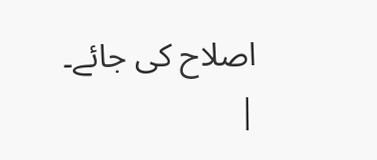اصلاح کی جائے۔
|